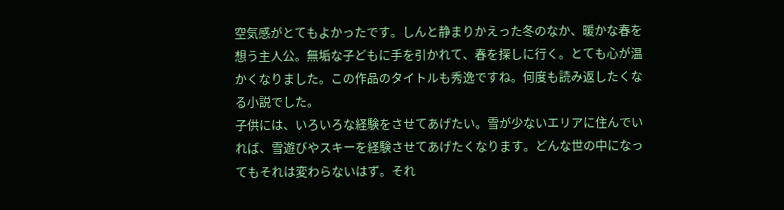空気感がとてもよかったです。しんと静まりかえった冬のなか、暖かな春を想う主人公。無垢な子どもに手を引かれて、春を探しに行く。とても心が温かくなりました。この作品のタイトルも秀逸ですね。何度も読み返したくなる小説でした。
子供には、いろいろな経験をさせてあげたい。雪が少ないエリアに住んでいれば、雪遊びやスキーを経験させてあげたくなります。どんな世の中になってもそれは変わらないはず。それ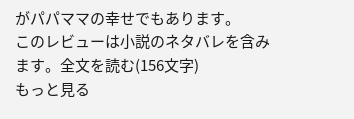がパパママの幸せでもあります。
このレビューは小説のネタバレを含みます。全文を読む(156文字)
もっと見る